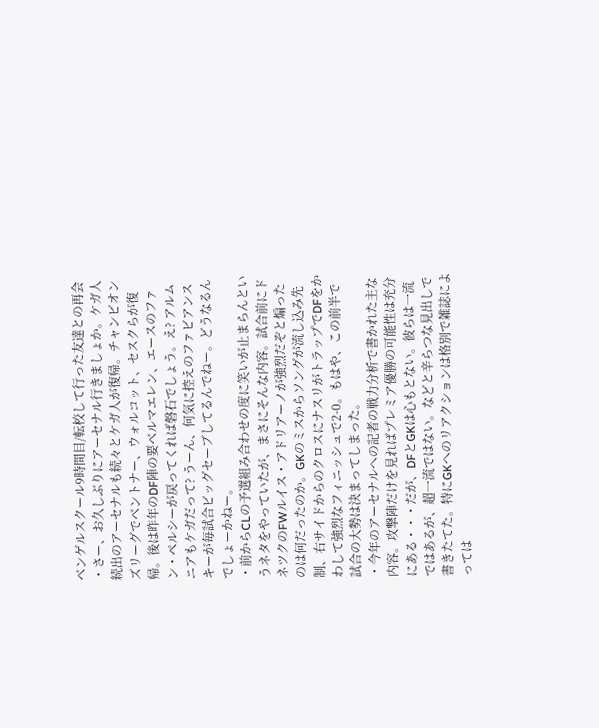ベンゲルスクール9時間目/転校して行った友達との再会
・さー、お久しぶりにアーセナル行きましょか。ケガ人続出のアーセナルも続々とケガ人が復帰。チャンピオンズリーグでベントナー、ウォルコット、セスクらが復帰。後は昨年のDF陣の要ベルマエレン、エースのファン・ペルシーが戻ってくれば磐石でしょう。え? アルムニアもケガだって? うーん、何気に控えのファビアンスキーが毎試合ビッグセーブしてるんでねー。どうなるんでしょーかねー。
・前からCLの予選組み合わせの度に笑いが止まらんというネタをやっていたが、まさにそんな内容。試合前にドネツクのFWルイス・アドリアーノが強烈だぞと煽ったのは何だったのか。GKのミスからソングが流し込み先制、右サイドからのクロスにナスリがトラップでDFをかわして強烈なフィニッシュで2-0。もはや、この前半で試合の大勢は決まってしまった。
・今年のアーセナルへの記者の戦力分析で書かれた主な内容。攻撃陣だけを見ればプレミア優勝の可能性は充分にある・・・だが、DFとGKは心もとない。彼らは一流ではあるが、超一流ではない。などと辛らつな見出しで書きたてた。特にGKへのリアクションは格別で雑誌によっては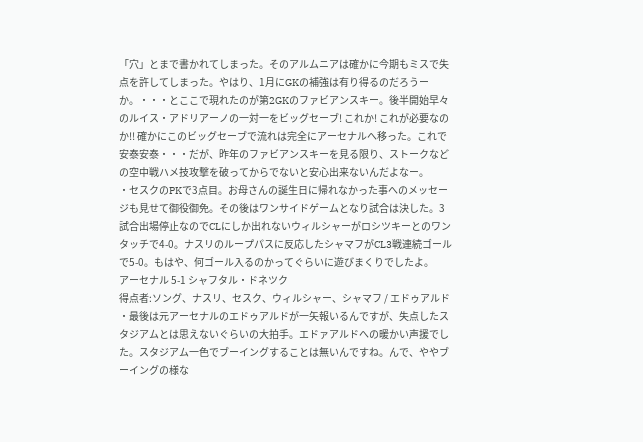「穴」とまで書かれてしまった。そのアルムニアは確かに今期もミスで失点を許してしまった。やはり、1月にGKの補強は有り得るのだろうーか。・・・とここで現れたのが第2GKのファビアンスキー。後半開始早々のルイス・アドリアーノの一対一をビッグセーブ! これか! これが必要なのか!! 確かにこのビッグセーブで流れは完全にアーセナルへ移った。これで安泰安泰・・・だが、昨年のファビアンスキーを見る限り、ストークなどの空中戦ハメ技攻撃を破ってからでないと安心出来ないんだよなー。
・セスクのPKで3点目。お母さんの誕生日に帰れなかった事へのメッセージも見せて御役御免。その後はワンサイドゲームとなり試合は決した。3試合出場停止なのでCLにしか出れないウィルシャーがロシツキーとのワンタッチで4-0。ナスリのループパスに反応したシャマフがCL3戦連続ゴールで5-0。もはや、何ゴール入るのかってぐらいに遊びまくりでしたよ。
アーセナル 5-1 シャフタル・ドネツク
得点者:ソング、ナスリ、セスク、ウィルシャー、シャマフ / エドゥアルド
・最後は元アーセナルのエドゥアルドが一矢報いるんですが、失点したスタジアムとは思えないぐらいの大拍手。エドァアルドへの暖かい声援でした。スタジアム一色でブーイングすることは無いんですね。んで、ややブーイングの様な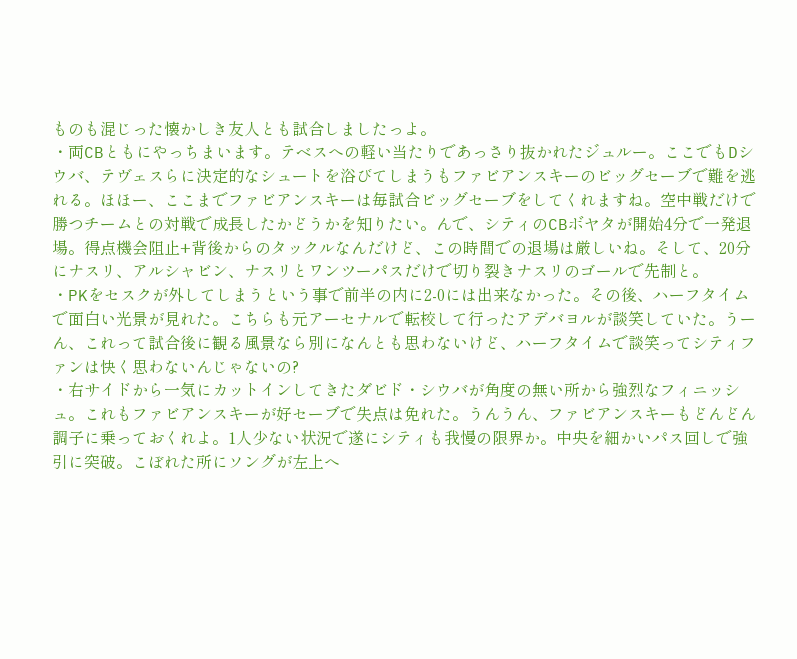ものも混じった懐かしき友人とも試合しましたっよ。
・両CBともにやっちまいます。テベスへの軽い当たりであっさり抜かれたジュルー。ここでもDシウバ、テヴェスらに決定的なシュートを浴びてしまうもファビアンスキーのビッグセーブで難を逃れる。ほほー、ここまでファビアンスキーは毎試合ビッグセーブをしてくれますね。空中戦だけで勝つチームとの対戦で成長したかどうかを知りたい。んで、シティのCBボヤタが開始4分で一発退場。得点機会阻止+背後からのタックルなんだけど、この時間での退場は厳しいね。そして、20分にナスリ、アルシャビン、ナスリとワンツーパスだけで切り裂きナスリのゴールで先制と。
・PKをセスクが外してしまうという事で前半の内に2-0には出来なかった。その後、ハーフタイムで面白い光景が見れた。こちらも元アーセナルで転校して行ったアデバヨルが談笑していた。うーん、これって試合後に観る風景なら別になんとも思わないけど、ハーフタイムで談笑ってシティファンは快く思わないんじゃないの?
・右サイドから一気にカットインしてきたダビド・シウバが角度の無い所から強烈なフィニッシュ。これもファビアンスキーが好セーブで失点は免れた。うんうん、ファビアンスキーもどんどん調子に乗っておくれよ。1人少ない状況で遂にシティも我慢の限界か。中央を細かいパス回しで強引に突破。こぼれた所にソングが左上へ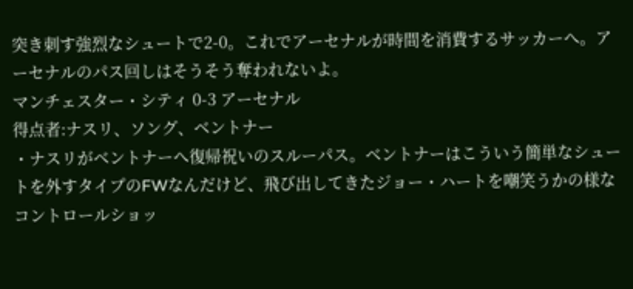突き刺す強烈なシュートで2-0。これでアーセナルが時間を消費するサッカーへ。アーセナルのパス回しはそうそう奪われないよ。
マンチェスター・シティ 0-3 アーセナル
得点者:ナスリ、ソング、ベントナー
・ナスリがベントナーへ復帰祝いのスルーパス。ベントナーはこういう簡単なシュートを外すタイプのFWなんだけど、飛び出してきたジョー・ハートを嘲笑うかの様なコントロールショッ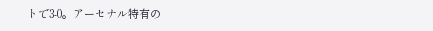トで3-0。アーセナル特有の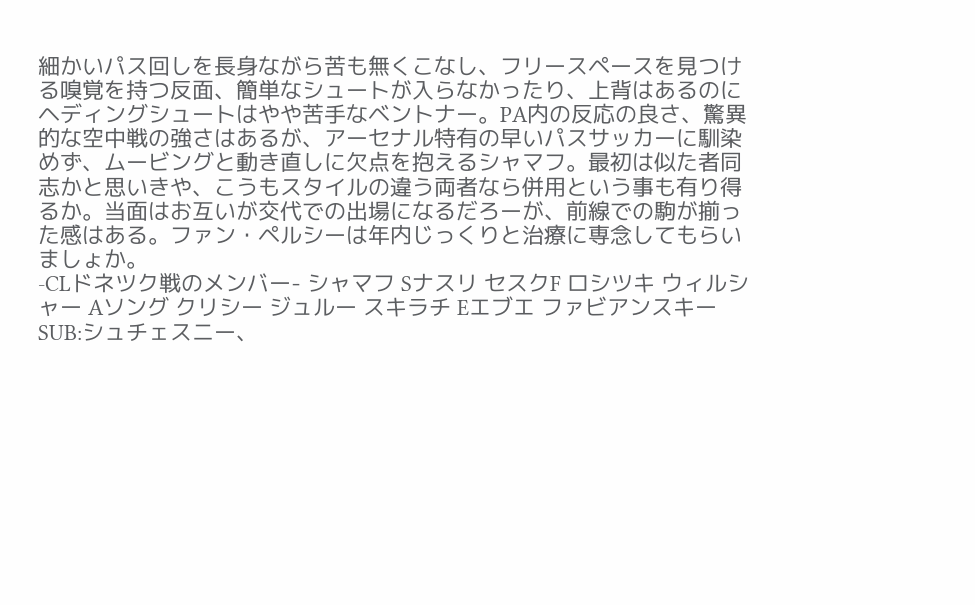細かいパス回しを長身ながら苦も無くこなし、フリースペースを見つける嗅覚を持つ反面、簡単なシュートが入らなかったり、上背はあるのにヘディングシュートはやや苦手なベントナー。PA内の反応の良さ、驚異的な空中戦の強さはあるが、アーセナル特有の早いパスサッカーに馴染めず、ムービングと動き直しに欠点を抱えるシャマフ。最初は似た者同志かと思いきや、こうもスタイルの違う両者なら併用という事も有り得るか。当面はお互いが交代での出場になるだろーが、前線での駒が揃った感はある。ファン・ペルシーは年内じっくりと治療に専念してもらいましょか。
-CLドネツク戦のメンバー- シャマフ Sナスリ セスクF ロシツキ ウィルシャー Aソング クリシー ジュルー スキラチ Eエブエ ファビアンスキー SUB:シュチェスニー、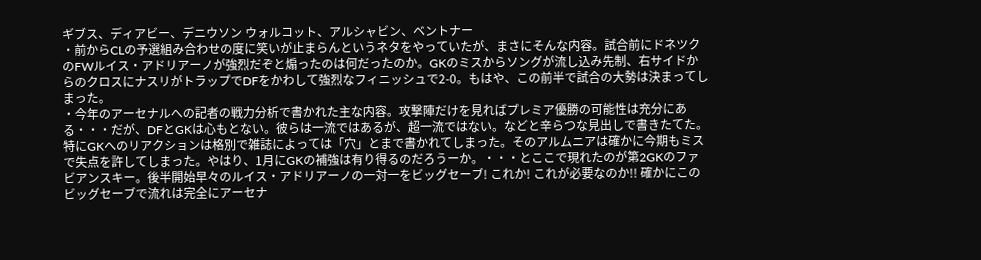ギブス、ディアビー、デニウソン ウォルコット、アルシャビン、ベントナー
・前からCLの予選組み合わせの度に笑いが止まらんというネタをやっていたが、まさにそんな内容。試合前にドネツクのFWルイス・アドリアーノが強烈だぞと煽ったのは何だったのか。GKのミスからソングが流し込み先制、右サイドからのクロスにナスリがトラップでDFをかわして強烈なフィニッシュで2-0。もはや、この前半で試合の大勢は決まってしまった。
・今年のアーセナルへの記者の戦力分析で書かれた主な内容。攻撃陣だけを見ればプレミア優勝の可能性は充分にある・・・だが、DFとGKは心もとない。彼らは一流ではあるが、超一流ではない。などと辛らつな見出しで書きたてた。特にGKへのリアクションは格別で雑誌によっては「穴」とまで書かれてしまった。そのアルムニアは確かに今期もミスで失点を許してしまった。やはり、1月にGKの補強は有り得るのだろうーか。・・・とここで現れたのが第2GKのファビアンスキー。後半開始早々のルイス・アドリアーノの一対一をビッグセーブ! これか! これが必要なのか!! 確かにこのビッグセーブで流れは完全にアーセナ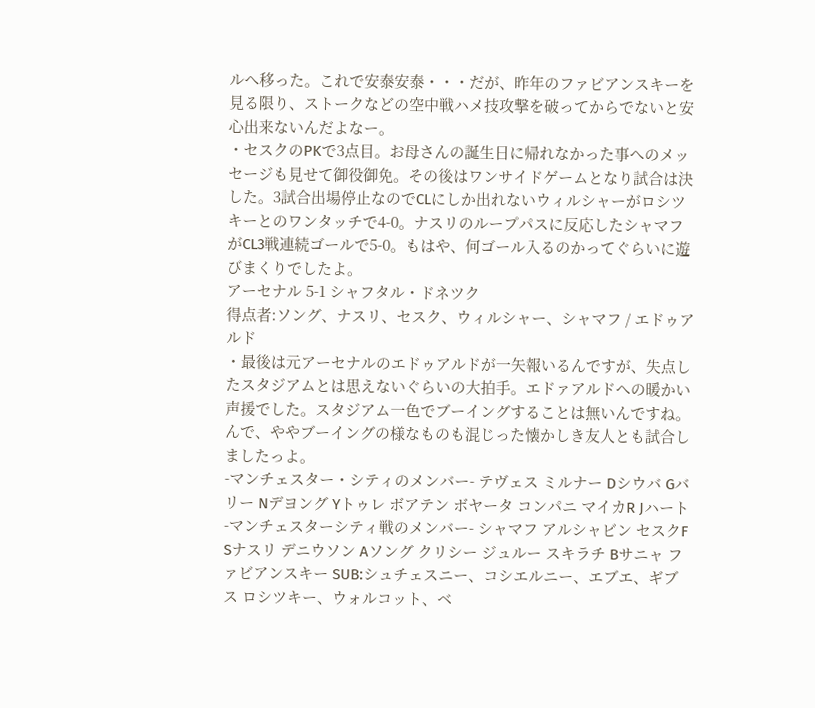ルへ移った。これで安泰安泰・・・だが、昨年のファビアンスキーを見る限り、ストークなどの空中戦ハメ技攻撃を破ってからでないと安心出来ないんだよなー。
・セスクのPKで3点目。お母さんの誕生日に帰れなかった事へのメッセージも見せて御役御免。その後はワンサイドゲームとなり試合は決した。3試合出場停止なのでCLにしか出れないウィルシャーがロシツキーとのワンタッチで4-0。ナスリのループパスに反応したシャマフがCL3戦連続ゴールで5-0。もはや、何ゴール入るのかってぐらいに遊びまくりでしたよ。
アーセナル 5-1 シャフタル・ドネツク
得点者:ソング、ナスリ、セスク、ウィルシャー、シャマフ / エドゥアルド
・最後は元アーセナルのエドゥアルドが一矢報いるんですが、失点したスタジアムとは思えないぐらいの大拍手。エドァアルドへの暖かい声援でした。スタジアム一色でブーイングすることは無いんですね。んで、ややブーイングの様なものも混じった懐かしき友人とも試合しましたっよ。
-マンチェスター・シティのメンバー- テヴェス ミルナー Dシウバ Gバリー Nデヨング Yトゥレ ボアテン ボヤータ コンパニ マイカR Jハート -マンチェスターシティ戦のメンバー- シャマフ アルシャビン セスクF Sナスリ デニウソン Aソング クリシー ジュルー スキラチ Bサニャ ファビアンスキー SUB:シュチェスニー、コシエルニー、エブエ、ギブス ロシツキー、ウォルコット、ベ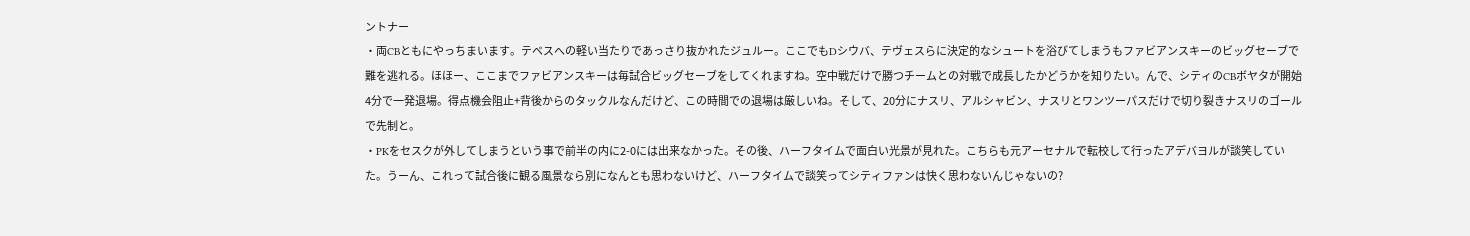ントナー
・両CBともにやっちまいます。テベスへの軽い当たりであっさり抜かれたジュルー。ここでもDシウバ、テヴェスらに決定的なシュートを浴びてしまうもファビアンスキーのビッグセーブで難を逃れる。ほほー、ここまでファビアンスキーは毎試合ビッグセーブをしてくれますね。空中戦だけで勝つチームとの対戦で成長したかどうかを知りたい。んで、シティのCBボヤタが開始4分で一発退場。得点機会阻止+背後からのタックルなんだけど、この時間での退場は厳しいね。そして、20分にナスリ、アルシャビン、ナスリとワンツーパスだけで切り裂きナスリのゴールで先制と。
・PKをセスクが外してしまうという事で前半の内に2-0には出来なかった。その後、ハーフタイムで面白い光景が見れた。こちらも元アーセナルで転校して行ったアデバヨルが談笑していた。うーん、これって試合後に観る風景なら別になんとも思わないけど、ハーフタイムで談笑ってシティファンは快く思わないんじゃないの?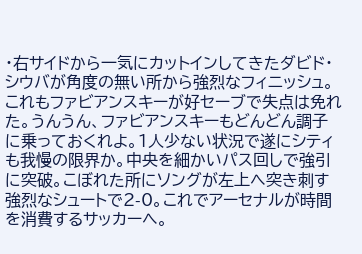・右サイドから一気にカットインしてきたダビド・シウバが角度の無い所から強烈なフィニッシュ。これもファビアンスキーが好セーブで失点は免れた。うんうん、ファビアンスキーもどんどん調子に乗っておくれよ。1人少ない状況で遂にシティも我慢の限界か。中央を細かいパス回しで強引に突破。こぼれた所にソングが左上へ突き刺す強烈なシュートで2-0。これでアーセナルが時間を消費するサッカーへ。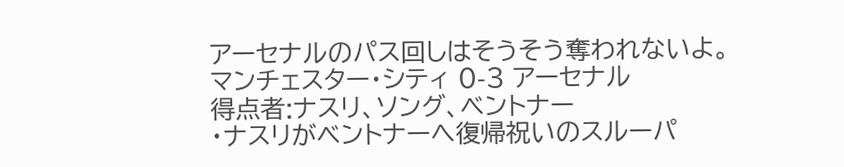アーセナルのパス回しはそうそう奪われないよ。
マンチェスター・シティ 0-3 アーセナル
得点者:ナスリ、ソング、ベントナー
・ナスリがベントナーへ復帰祝いのスルーパ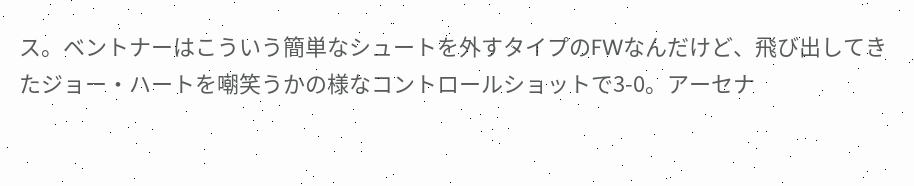ス。ベントナーはこういう簡単なシュートを外すタイプのFWなんだけど、飛び出してきたジョー・ハートを嘲笑うかの様なコントロールショットで3-0。アーセナ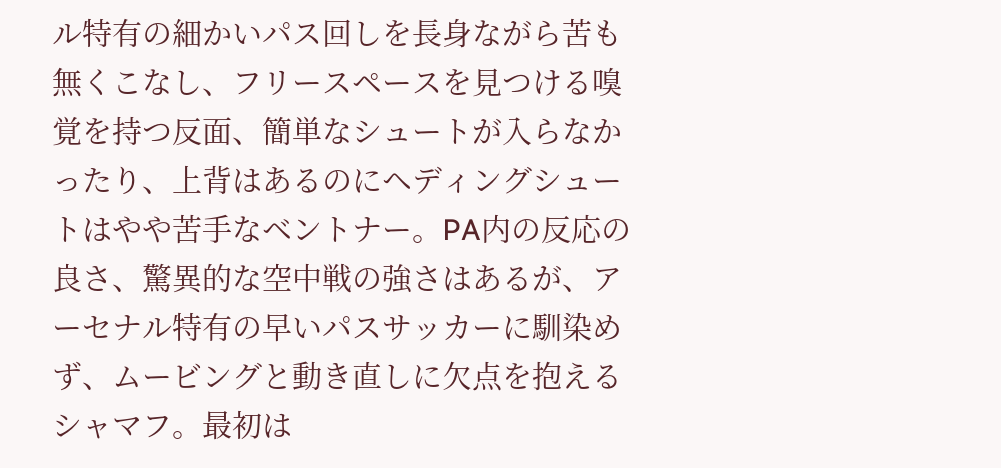ル特有の細かいパス回しを長身ながら苦も無くこなし、フリースペースを見つける嗅覚を持つ反面、簡単なシュートが入らなかったり、上背はあるのにヘディングシュートはやや苦手なベントナー。PA内の反応の良さ、驚異的な空中戦の強さはあるが、アーセナル特有の早いパスサッカーに馴染めず、ムービングと動き直しに欠点を抱えるシャマフ。最初は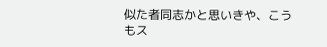似た者同志かと思いきや、こうもス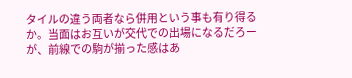タイルの違う両者なら併用という事も有り得るか。当面はお互いが交代での出場になるだろーが、前線での駒が揃った感はあ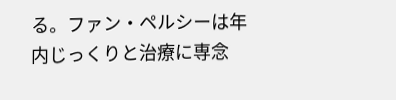る。ファン・ペルシーは年内じっくりと治療に専念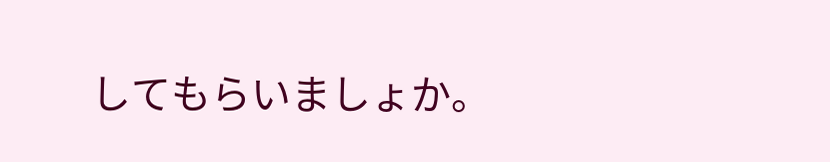してもらいましょか。